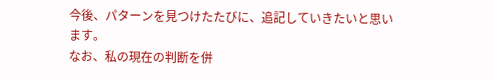今後、パターンを見つけたたびに、追記していきたいと思います。
なお、私の現在の判断を併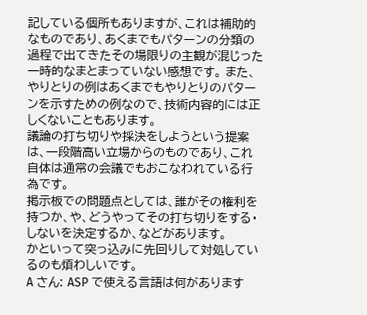記している個所もありますが、これは補助的なものであり、あくまでもパターンの分類の過程で出てきたその場限りの主観が混じった一時的なまとまっていない感想です。 また、やりとりの例はあくまでもやりとりのパターンを示すための例なので、技術内容的には正しくないこともあります。
議論の打ち切りや採決をしようという提案は、一段階高い立場からのものであり、これ自体は通常の会議でもおこなわれている行為です。
掲示板での問題点としては、誰がその権利を持つか、や、どうやってその打ち切りをする・しないを決定するか、などがあります。
かといって突っ込みに先回りして対処しているのも煩わしいです。
A さん: ASP で使える言語は何があります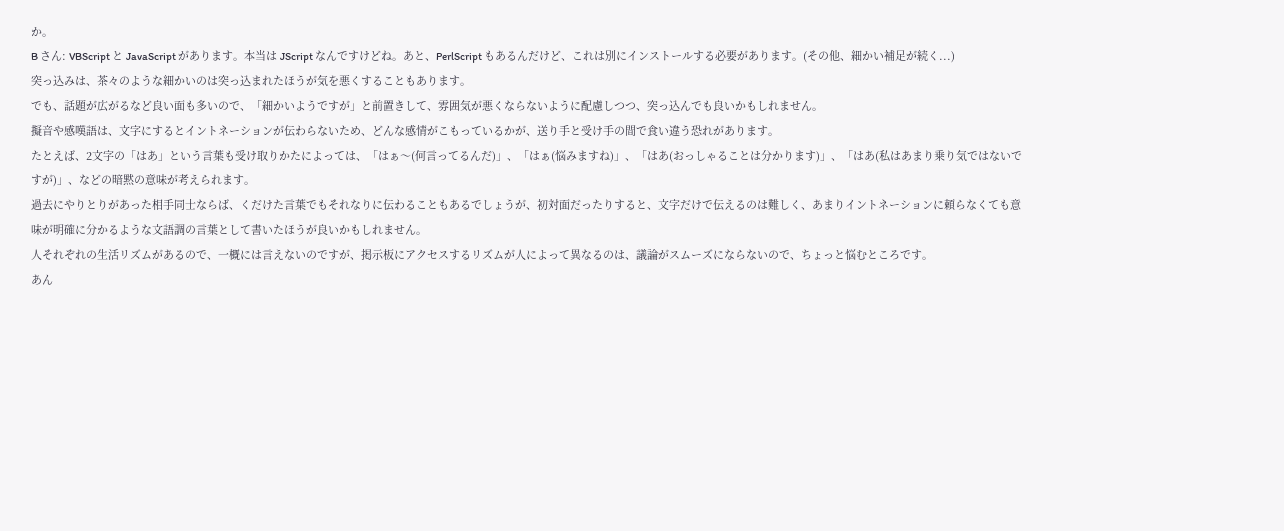か。
B さん: VBScript と JavaScript があります。本当は JScript なんですけどね。あと、PerlScript もあるんだけど、これは別にインストールする必要があります。(その他、細かい補足が続く...)
突っ込みは、茶々のような細かいのは突っ込まれたほうが気を悪くすることもあります。
でも、話題が広がるなど良い面も多いので、「細かいようですが」と前置きして、雰囲気が悪くならないように配慮しつつ、突っ込んでも良いかもしれません。
擬音や感嘆語は、文字にするとイントネーションが伝わらないため、どんな感情がこもっているかが、送り手と受け手の間で食い違う恐れがあります。
たとえば、2文字の「はあ」という言葉も受け取りかたによっては、「はぁ〜(何言ってるんだ)」、「はぁ(悩みますね)」、「はあ(おっしゃることは分かります)」、「はあ(私はあまり乗り気ではないですが)」、などの暗黙の意味が考えられます。
過去にやりとりがあった相手同士ならば、くだけた言葉でもそれなりに伝わることもあるでしょうが、初対面だったりすると、文字だけで伝えるのは難しく、あまりイントネーションに頼らなくても意味が明確に分かるような文語調の言葉として書いたほうが良いかもしれません。
人それぞれの生活リズムがあるので、一概には言えないのですが、掲示板にアクセスするリズムが人によって異なるのは、議論がスムーズにならないので、ちょっと悩むところです。
あん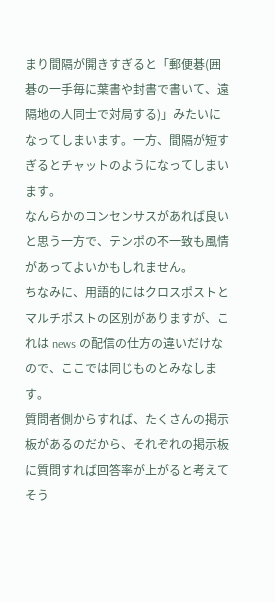まり間隔が開きすぎると「郵便碁(囲碁の一手毎に葉書や封書で書いて、遠隔地の人同士で対局する)」みたいになってしまいます。一方、間隔が短すぎるとチャットのようになってしまいます。
なんらかのコンセンサスがあれば良いと思う一方で、テンポの不一致も風情があってよいかもしれません。
ちなみに、用語的にはクロスポストとマルチポストの区別がありますが、これは news の配信の仕方の違いだけなので、ここでは同じものとみなします。
質問者側からすれば、たくさんの掲示板があるのだから、それぞれの掲示板に質問すれば回答率が上がると考えてそう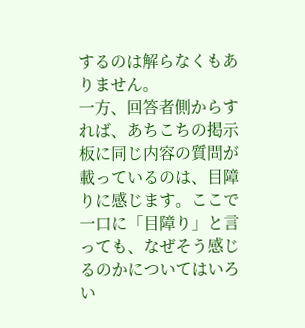するのは解らなくもありません。
一方、回答者側からすれば、あちこちの掲示板に同じ内容の質問が載っているのは、目障りに感じます。ここで一口に「目障り」と言っても、なぜそう感じるのかについてはいろい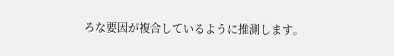ろな要因が複合しているように推測します。